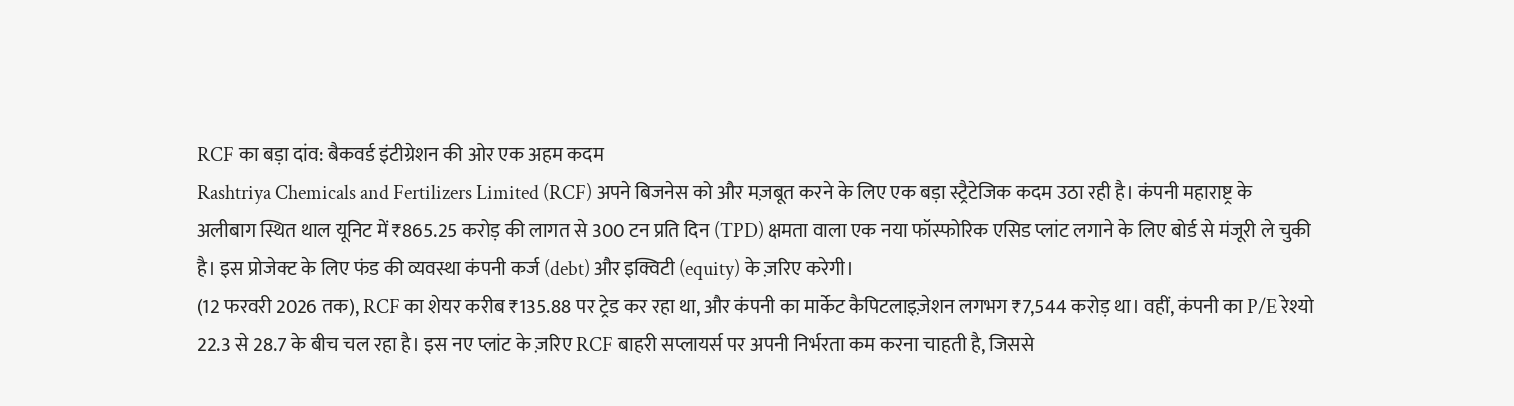RCF का बड़ा दांव: बैकवर्ड इंटीग्रेशन की ओर एक अहम कदम
Rashtriya Chemicals and Fertilizers Limited (RCF) अपने बिजनेस को और मज़बूत करने के लिए एक बड़ा स्ट्रैटेजिक कदम उठा रही है। कंपनी महाराष्ट्र के अलीबाग स्थित थाल यूनिट में ₹865.25 करोड़ की लागत से 300 टन प्रति दिन (TPD) क्षमता वाला एक नया फॉस्फोरिक एसिड प्लांट लगाने के लिए बोर्ड से मंजूरी ले चुकी है। इस प्रोजेक्ट के लिए फंड की व्यवस्था कंपनी कर्ज (debt) और इक्विटी (equity) के ज़रिए करेगी।
(12 फरवरी 2026 तक), RCF का शेयर करीब ₹135.88 पर ट्रेड कर रहा था, और कंपनी का मार्केट कैपिटलाइज़ेशन लगभग ₹7,544 करोड़ था। वहीं, कंपनी का P/E रेश्यो 22.3 से 28.7 के बीच चल रहा है। इस नए प्लांट के ज़रिए RCF बाहरी सप्लायर्स पर अपनी निर्भरता कम करना चाहती है, जिससे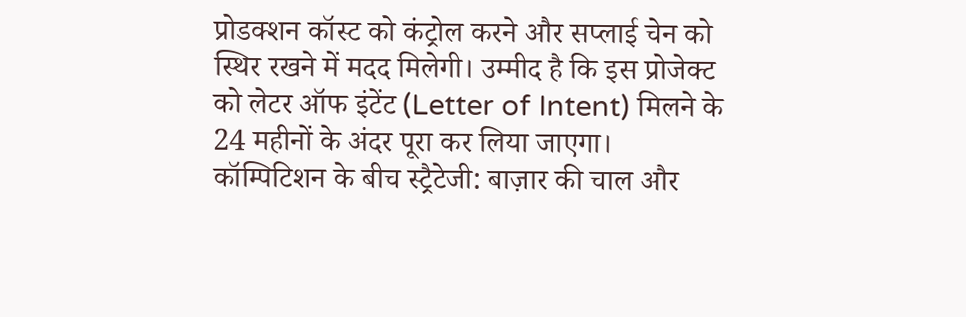प्रोडक्शन कॉस्ट को कंट्रोल करने और सप्लाई चेन को स्थिर रखने में मदद मिलेगी। उम्मीद है कि इस प्रोजेक्ट को लेटर ऑफ इंटेंट (Letter of Intent) मिलने के 24 महीनों के अंदर पूरा कर लिया जाएगा।
कॉम्पिटिशन के बीच स्ट्रैटेजी: बाज़ार की चाल और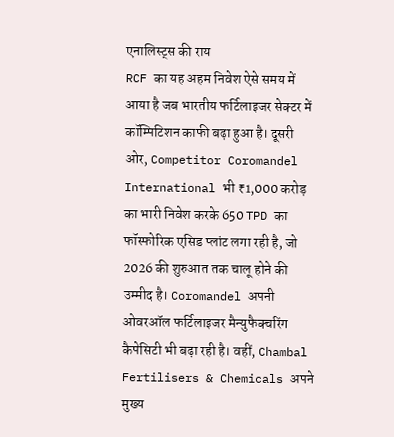एनालिस्ट्स की राय
RCF का यह अहम निवेश ऐसे समय में आया है जब भारतीय फर्टिलाइजर सेक्टर में कॉम्पिटिशन काफी बढ़ा हुआ है। दूसरी ओर, Competitor Coromandel International भी ₹1,000 करोड़ का भारी निवेश करके 650 TPD का फॉस्फोरिक एसिड प्लांट लगा रही है, जो 2026 की शुरुआत तक चालू होने की उम्मीद है। Coromandel अपनी ओवरऑल फर्टिलाइजर मैन्युफैक्चरिंग कैपेसिटी भी बढ़ा रही है। वहीं, Chambal Fertilisers & Chemicals अपने मुख्य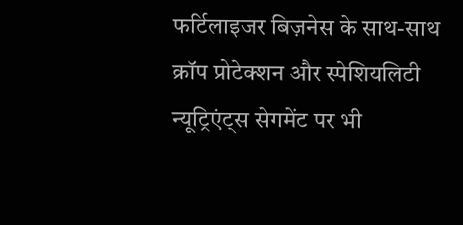फर्टिलाइजर बिज़नेस के साथ-साथ क्रॉप प्रोटेक्शन और स्पेशियलिटी न्यूट्रिएंट्स सेगमेंट पर भी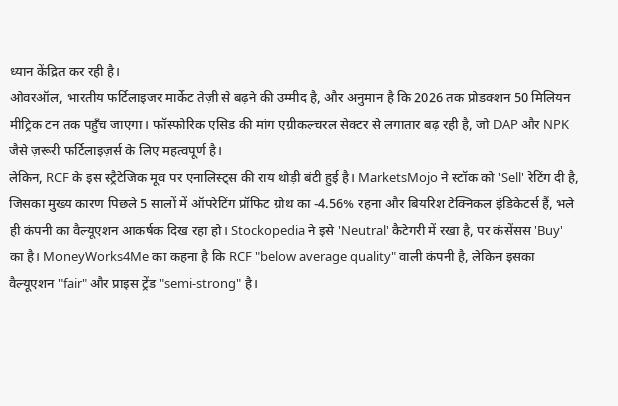ध्यान केंद्रित कर रही है।
ओवरऑल, भारतीय फर्टिलाइजर मार्केट तेज़ी से बढ़ने की उम्मीद है, और अनुमान है कि 2026 तक प्रोडक्शन 50 मिलियन मीट्रिक टन तक पहुँच जाएगा। फॉस्फोरिक एसिड की मांग एग्रीकल्चरल सेक्टर से लगातार बढ़ रही है, जो DAP और NPK जैसे ज़रूरी फर्टिलाइज़र्स के लिए महत्वपूर्ण है।
लेकिन, RCF के इस स्ट्रैटेजिक मूव पर एनालिस्ट्स की राय थोड़ी बंटी हुई है। MarketsMojo ने स्टॉक को 'Sell' रेटिंग दी है, जिसका मुख्य कारण पिछले 5 सालों में ऑपरेटिंग प्रॉफिट ग्रोथ का -4.56% रहना और बियरिश टेक्निकल इंडिकेटर्स हैं, भले ही कंपनी का वैल्यूएशन आकर्षक दिख रहा हो। Stockopedia ने इसे 'Neutral' कैटेगरी में रखा है, पर कंसेंसस 'Buy' का है। MoneyWorks4Me का कहना है कि RCF "below average quality" वाली कंपनी है, लेकिन इसका वैल्यूएशन "fair" और प्राइस ट्रेंड "semi-strong" है।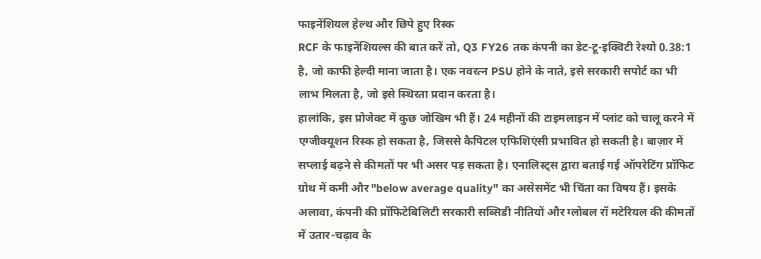फाइनेंशियल हेल्थ और छिपे हुए रिस्क
RCF के फाइनेंशियल्स की बात करें तो, Q3 FY26 तक कंपनी का डेट-टू-इक्विटी रेश्यो 0.38:1 है, जो काफी हेल्दी माना जाता है। एक नवरत्न PSU होने के नाते, इसे सरकारी सपोर्ट का भी लाभ मिलता है, जो इसे स्थिरता प्रदान करता है।
हालांकि, इस प्रोजेक्ट में कुछ जोखिम भी हैं। 24 महीनों की टाइमलाइन में प्लांट को चालू करने में एग्जीक्यूशन रिस्क हो सकता है, जिससे कैपिटल एफिशिएंसी प्रभावित हो सकती है। बाज़ार में सप्लाई बढ़ने से कीमतों पर भी असर पड़ सकता है। एनालिस्ट्स द्वारा बताई गई ऑपरेटिंग प्रॉफिट ग्रोथ में कमी और "below average quality" का असेसमेंट भी चिंता का विषय हैं। इसके अलावा, कंपनी की प्रॉफिटेबिलिटी सरकारी सब्सिडी नीतियों और ग्लोबल रॉ मटेरियल की कीमतों में उतार-चढ़ाव के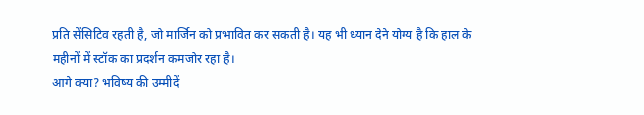प्रति सेंसिटिव रहती है, जो मार्जिन को प्रभावित कर सकती है। यह भी ध्यान देने योग्य है कि हाल के महीनों में स्टॉक का प्रदर्शन कमजोर रहा है।
आगे क्या? भविष्य की उम्मीदें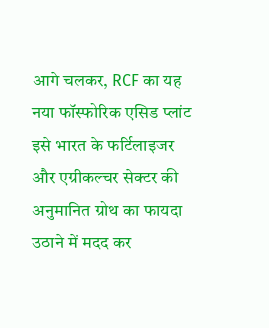आगे चलकर, RCF का यह नया फॉस्फोरिक एसिड प्लांट इसे भारत के फर्टिलाइजर और एग्रीकल्चर सेक्टर की अनुमानित ग्रोथ का फायदा उठाने में मदद कर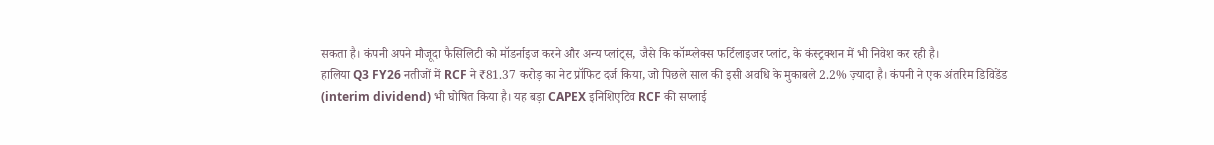सकता है। कंपनी अपने मौजूदा फैसिलिटी को मॉडर्नाइज करने और अन्य प्लांट्स, जैसे कि कॉम्प्लेक्स फर्टिलाइजर प्लांट, के कंस्ट्रक्शन में भी निवेश कर रही है।
हालिया Q3 FY26 नतीजों में RCF ने ₹81.37 करोड़ का नेट प्रॉफिट दर्ज किया, जो पिछले साल की इसी अवधि के मुकाबले 2.2% ज़्यादा है। कंपनी ने एक अंतरिम डिविडेंड (interim dividend) भी घोषित किया है। यह बड़ा CAPEX इनिशिएटिव RCF की सप्लाई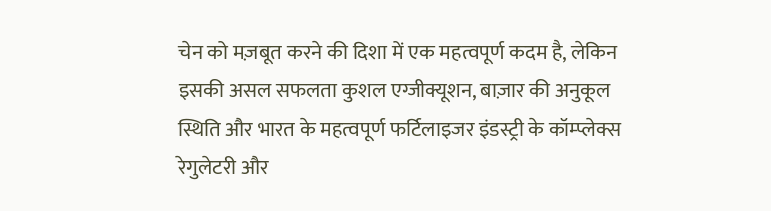चेन को मज़बूत करने की दिशा में एक महत्वपूर्ण कदम है, लेकिन इसकी असल सफलता कुशल एग्जीक्यूशन, बाज़ार की अनुकूल स्थिति और भारत के महत्वपूर्ण फर्टिलाइजर इंडस्ट्री के कॉम्प्लेक्स रेगुलेटरी और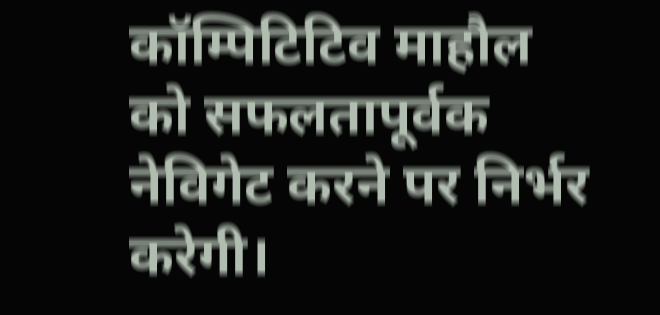कॉम्पिटिटिव माहौल को सफलतापूर्वक नेविगेट करने पर निर्भर करेगी।